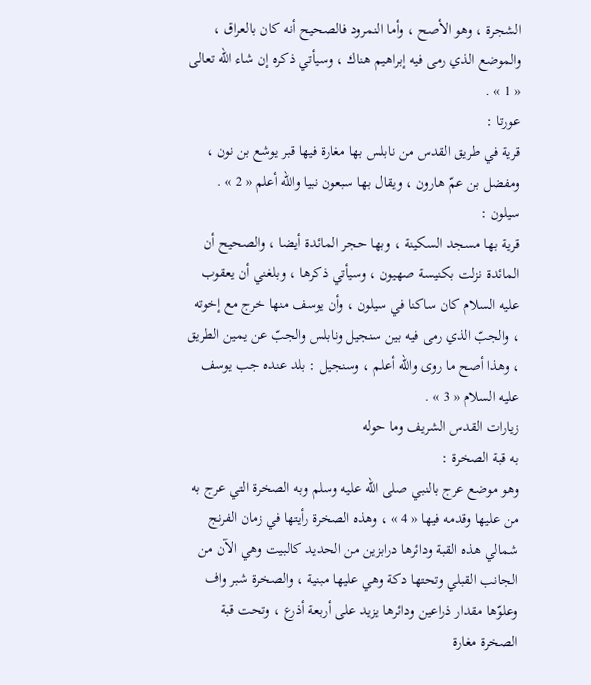الشجرة ، وهو الأصح ، وأما النمرود فالصحيح أنه كان بالعراق ، والموضع الذي رمى فيه إبراهيم هناك ، وسيأتي ذكره إن شاء اللّه تعالى « 1 » .
عورتا :
قرية في طريق القدس من نابلس بها مغارة فيها قبر يوشع بن نون ، ومفضل بن عمّ هارون ، ويقال بها سبعون نبيا واللّه أعلم « 2 » .
سيلون :
قرية بها مسجد السكينة ، وبها حجر المائدة أيضا ، والصحيح أن المائدة نزلت بكنيسة صهيون ، وسيأتي ذكرها ، وبلغني أن يعقوب عليه السلام كان ساكنا في سيلون ، وأن يوسف منها خرج مع إخوته ، والجبّ الذي رمى فيه بين سنجيل ونابلس والجبّ عن يمين الطريق ، وهذا أصح ما روى واللّه أعلم ، وسنجيل : بلد عنده جب يوسف عليه السلام « 3 » .
زيارات القدس الشريف وما حوله
به قبة الصخرة :
وهو موضع عرج بالنبي صلى اللّه عليه وسلم وبه الصخرة التي عرج به من عليها وقدمه فيها « 4 » ، وهذه الصخرة رأيتها في زمان الفرنج شمالي هذه القبة ودائرها درابزين من الحديد كالبيت وهي الآن من الجانب القبلي وتحتها دكة وهي عليها مبنية ، والصخرة شبر واف وعلوّها مقدار ذراعين ودائرها يزيد على أربعة أذرع ، وتحت قبة الصخرة مغارة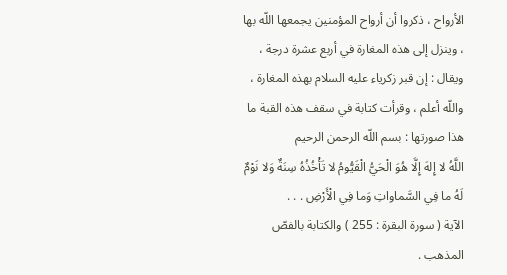الأرواح ، ذكروا أن أرواح المؤمنين يجمعها اللّه بها ، وينزل إلى هذه المغارة في أربع عشرة درجة ، ويقال : إن قبر زكرياء عليه السلام بهذه المغارة ، واللّه أعلم ، وقرأت كتابة في سقف هذه القبة ما هذا صورتها : بسم اللّه الرحمن الرحيم
اللَّهُ لا إِلهَ إِلَّا هُوَ الْحَيُّ الْقَيُّومُ لا تَأْخُذُهُ سِنَةٌ وَلا نَوْمٌ لَهُ ما فِي السَّماواتِ وَما فِي الْأَرْضِ . . .
الآية ( سورة البقرة : 255 ) والكتابة بالفصّ المذهب .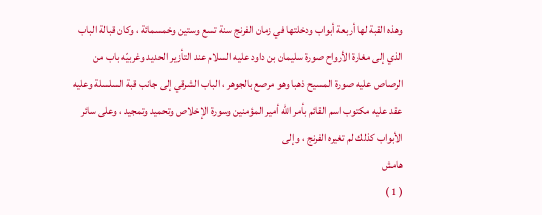وهذه القبة لها أربعة أبواب ودخلتها في زمان الفرنج سنة تسع وستين وخمسمائة ، وكان قبالة الباب الذي إلى مغارة الأرواح صورة سليمان بن داود عليه السلام عند التأزير الحديد وغربيّه باب من الرصاص عليه صورة المسيح ذهبا وهو مرصع بالجوهر ، الباب الشرقي إلى جانب قبة السلسلة وعليه عقد عليه مكتوب اسم القائم بأمر اللّه أمير المؤمنين وسورة الإخلاص وتحميد وتمجيد ، وعلى سائر الأبواب كذلك لم تغيره الفرنج ، وإلى
هامش
( 1 )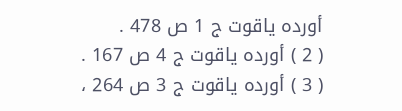أورده ياقوت ج 1 ص 478 .
( 2 ) أورده ياقوت ج 4 ص 167 .
( 3 ) أورده ياقوت ج 3 ص 264 ،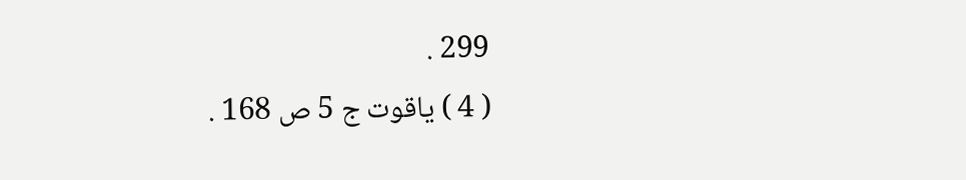299 .
( 4 ) ياقوت ج 5 ص 168 .